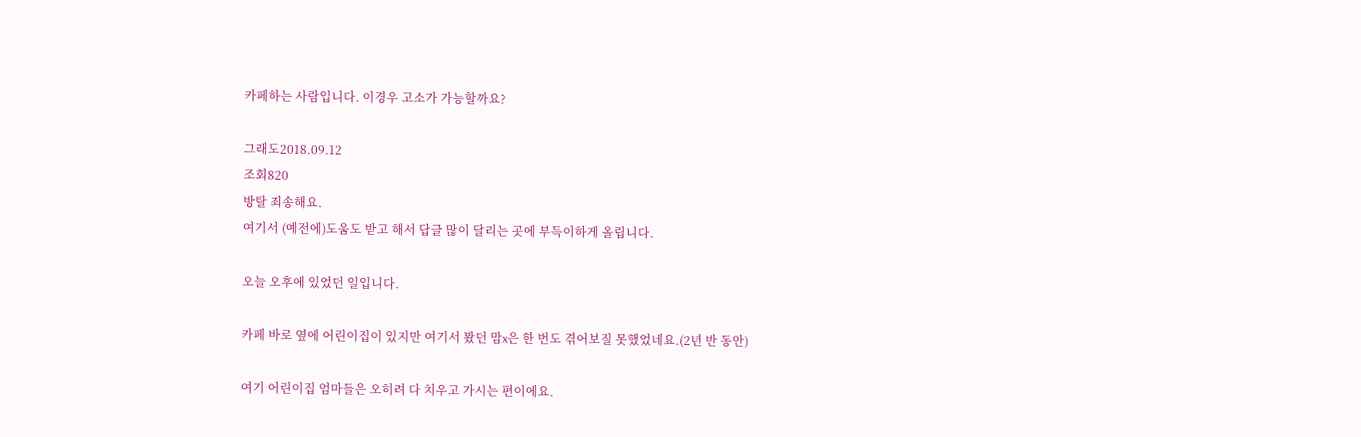카페하는 사람입니다. 이경우 고소가 가능할까요?

그래도2018.09.12
조회820
방탈 죄송해요.
여기서 (예전에)도움도 받고 해서 답글 많이 달리는 곳에 부득이하게 올립니다.

오늘 오후에 있었던 일입니다.

카페 바로 옆에 어린이집이 있지만 여기서 봤던 맘x은 한 번도 겪어보질 못했었네요.(2년 반 동안)

여기 어린이집 엄마들은 오히려 다 치우고 가시는 편이에요.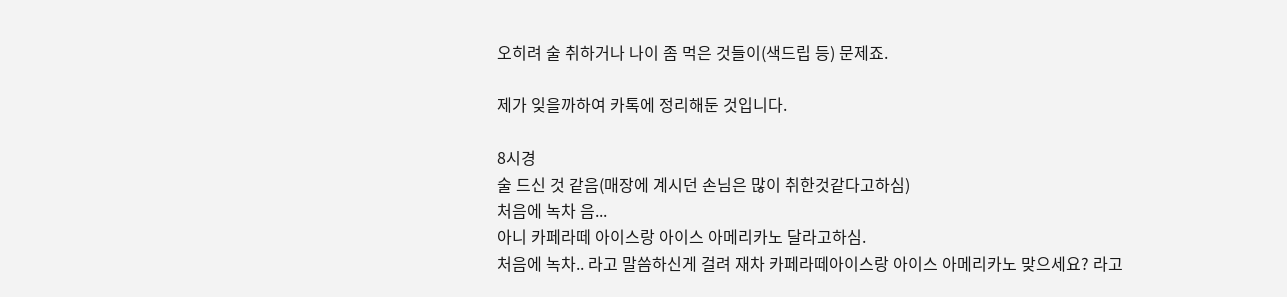오히려 술 취하거나 나이 좀 먹은 것들이(색드립 등) 문제죠.

제가 잊을까하여 카톡에 정리해둔 것입니다.

8시경
술 드신 것 같음(매장에 계시던 손님은 많이 취한것같다고하심)
처음에 녹차 음...
아니 카페라떼 아이스랑 아이스 아메리카노 달라고하심.
처음에 녹차.. 라고 말씀하신게 걸려 재차 카페라떼아이스랑 아이스 아메리카노 맞으세요? 라고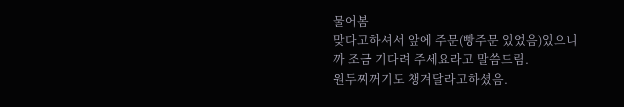물어봄
맞다고하셔서 앞에 주문(빵주문 있었음)있으니까 조금 기다려 주세요라고 말씀드림.
원두찌꺼기도 챙겨달라고하셨음.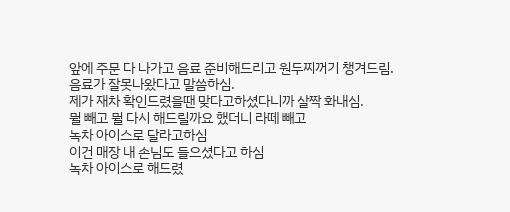앞에 주문 다 나가고 음료 준비해드리고 원두찌꺼기 챙겨드림.
음료가 잘못나왔다고 말씀하심.
제가 재차 확인드렸을땐 맞다고하셨다니까 살짝 화내심.
뭘 빼고 뭘 다시 해드릴까요 했더니 라떼 빼고
녹차 아이스로 달라고하심
이건 매장 내 손님도 들으셨다고 하심
녹차 아이스로 해드렸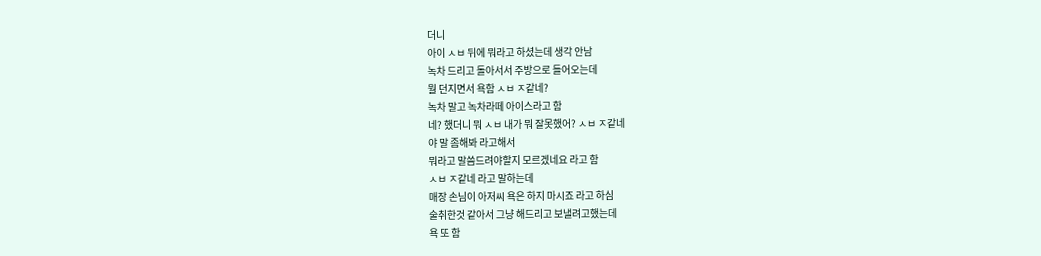더니
아이 ㅅㅂ 뒤에 뭐라고 하셨는데 생각 안남
녹차 드리고 돌아서서 주방으로 들어오는데
뭘 던지면서 욕함 ㅅㅂ ㅈ같네?
녹차 말고 녹차라떼 아이스라고 함
네? 했더니 뭐 ㅅㅂ 내가 뭐 잘못했어? ㅅㅂ ㅈ같네
야 말 좀해봐 라고해서
뭐라고 말씀드려야할지 모르겠네요 라고 함
ㅅㅂ ㅈ같네 라고 말하는데
매장 손님이 아저씨 욕은 하지 마시죠 라고 하심
술취한것 같아서 그냥 해드리고 보낼려고했는데
욕 또 함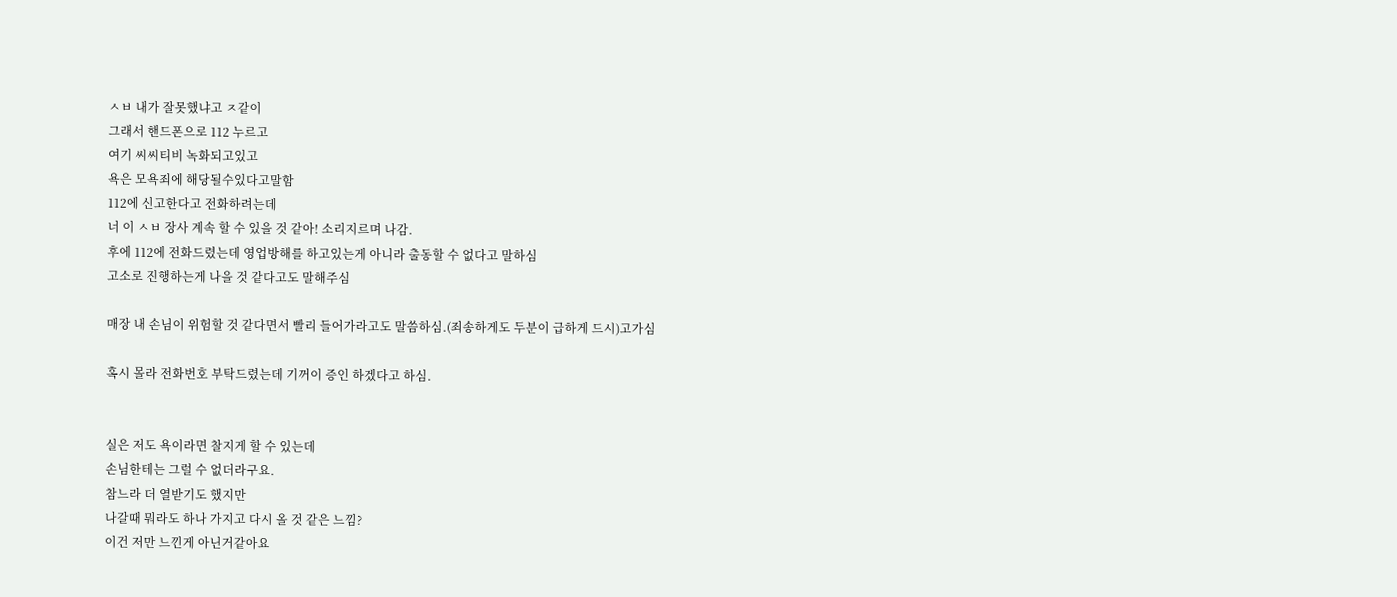ㅅㅂ 내가 잘못했냐고 ㅈ같이
그래서 핸드폰으로 112 누르고
여기 씨씨티비 녹화되고있고
욕은 모욕죄에 해당될수있다고말함
112에 신고한다고 전화하려는데
너 이 ㅅㅂ 장사 계속 할 수 있을 것 같아! 소리지르며 나감.
후에 112에 전화드렸는데 영업방해를 하고있는게 아니라 출동할 수 없다고 말하심
고소로 진행하는게 나을 것 같다고도 말해주심

매장 내 손님이 위험할 것 같다면서 빨리 들어가라고도 말씀하심.(죄송하게도 두분이 급하게 드시)고가심

혹시 몰라 전화번호 부탁드렸는데 기꺼이 증인 하겠다고 하심.


실은 저도 욕이라면 찰지게 할 수 있는데
손님한테는 그럴 수 없더라구요.
참느라 더 열받기도 했지만
나갈때 뭐라도 하나 가지고 다시 올 것 같은 느낌?
이건 저만 느낀게 아닌거같아요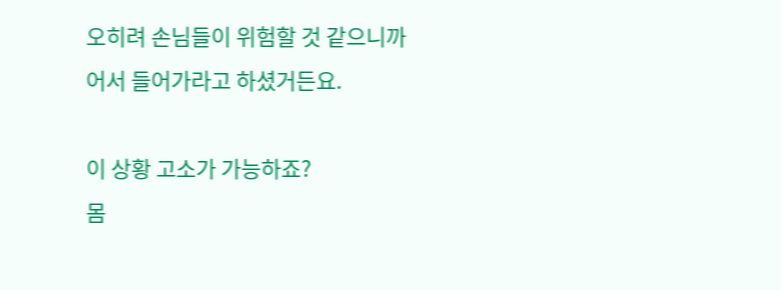오히려 손님들이 위험할 것 같으니까
어서 들어가라고 하셨거든요.

이 상황 고소가 가능하죠?
몸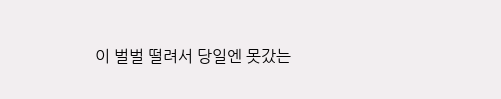이 벌벌 떨려서 당일엔 못갔는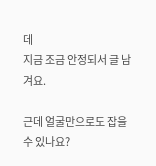데
지금 조금 안정되서 글 남겨요.

근데 얼굴만으로도 잡을 수 있나요?